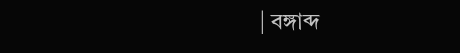| বঙ্গাব্দ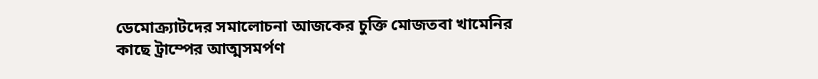ডেমোক্র্যাটদের সমালোচনা আজকের চুক্তি মোজতবা খামেনির কাছে ট্রাম্পের আত্মসমর্পণ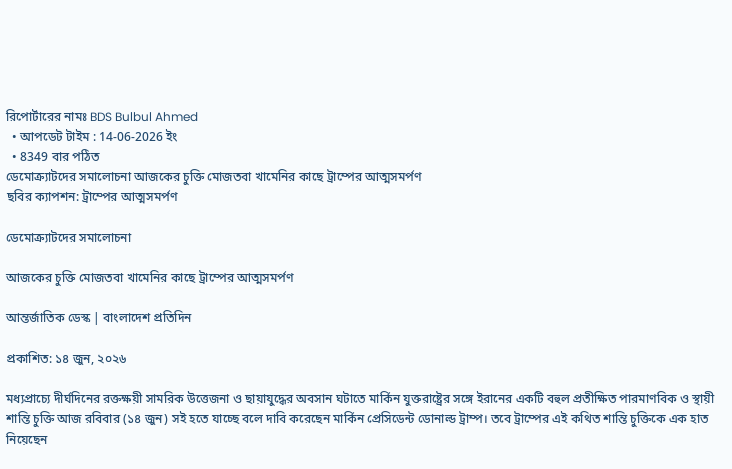রিপোর্টারের নামঃ BDS Bulbul Ahmed
  • আপডেট টাইম : 14-06-2026 ইং
  • 8349 বার পঠিত
ডেমোক্র্যাটদের সমালোচনা আজকের চুক্তি মোজতবা খামেনির কাছে ট্রাম্পের আত্মসমর্পণ
ছবির ক্যাপশন: ট্রাম্পের আত্মসমর্পণ

ডেমোক্র্যাটদের সমালোচনা

আজকের চুক্তি মোজতবা খামেনির কাছে ট্রাম্পের আত্মসমর্পণ

আন্তর্জাতিক ডেস্ক | বাংলাদেশ প্রতিদিন

প্রকাশিত: ১৪ জুন, ২০২৬

মধ্যপ্রাচ্যে দীর্ঘদিনের রক্তক্ষয়ী সামরিক উত্তেজনা ও ছায়াযুদ্ধের অবসান ঘটাতে মার্কিন যুক্তরাষ্ট্রের সঙ্গে ইরানের একটি বহুল প্রতীক্ষিত পারমাণবিক ও স্থায়ী শান্তি চুক্তি আজ রবিবার (১৪ জুন) সই হতে যাচ্ছে বলে দাবি করেছেন মার্কিন প্রেসিডেন্ট ডোনাল্ড ট্রাম্প। তবে ট্রাম্পের এই কথিত শান্তি চুক্তিকে এক হাত নিয়েছেন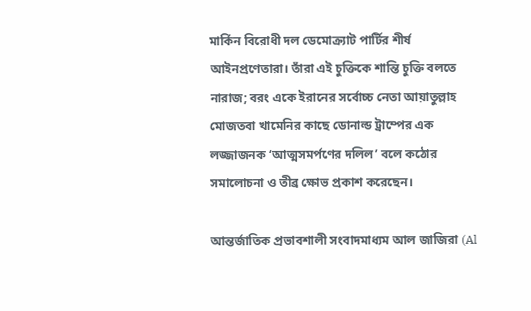মার্কিন বিরোধী দল ডেমোক্র্যাট পার্টির শীর্ষ আইনপ্রণেতারা। তাঁরা এই চুক্তিকে শান্তি চুক্তি বলতে নারাজ; বরং একে ইরানের সর্বোচ্চ নেতা আয়াতুল্লাহ মোজতবা খামেনির কাছে ডোনাল্ড ট্রাম্পের এক লজ্জাজনক ‘আত্মসমর্পণের দলিল’ বলে কঠোর সমালোচনা ও তীব্র ক্ষোভ প্রকাশ করেছেন।

আন্তর্জাতিক প্রভাবশালী সংবাদমাধ্যম আল জাজিরা (Al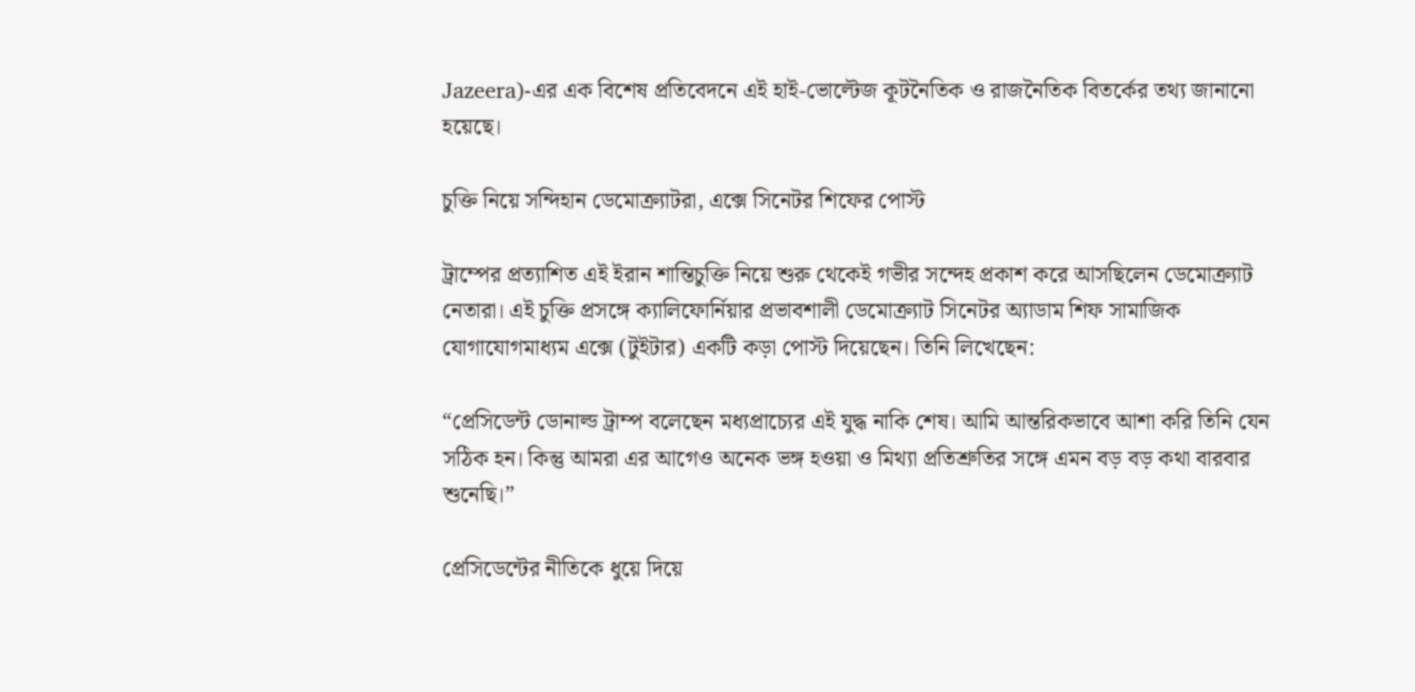Jazeera)-এর এক বিশেষ প্রতিবেদনে এই হাই-ভোল্টেজ কূটনৈতিক ও রাজনৈতিক বিতর্কের তথ্য জানানো হয়েছে।

চুক্তি নিয়ে সন্দিহান ডেমোক্র্যাটরা, এক্সে সিনেটর শিফের পোস্ট

ট্রাম্পের প্রত্যাশিত এই ইরান শান্তিচুক্তি নিয়ে শুরু থেকেই গভীর সন্দেহ প্রকাশ করে আসছিলেন ডেমোক্র্যাট নেতারা। এই চুক্তি প্রসঙ্গে ক্যালিফোর্নিয়ার প্রভাবশালী ডেমোক্র্যাট সিনেটর অ্যাডাম শিফ সামাজিক যোগাযোগমাধ্যম এক্সে (টুইটার) একটি কড়া পোস্ট দিয়েছেন। তিনি লিখেছেন:

“প্রেসিডেন্ট ডোনাল্ড ট্রাম্প বলেছেন মধ্যপ্রাচ্যের এই যুদ্ধ নাকি শেষ। আমি আন্তরিকভাবে আশা করি তিনি যেন সঠিক হন। কিন্তু আমরা এর আগেও অনেক ভঙ্গ হওয়া ও মিথ্যা প্রতিশ্রুতির সঙ্গে এমন বড় বড় কথা বারবার শুনেছি।”

প্রেসিডেন্টের নীতিকে ধুয়ে দিয়ে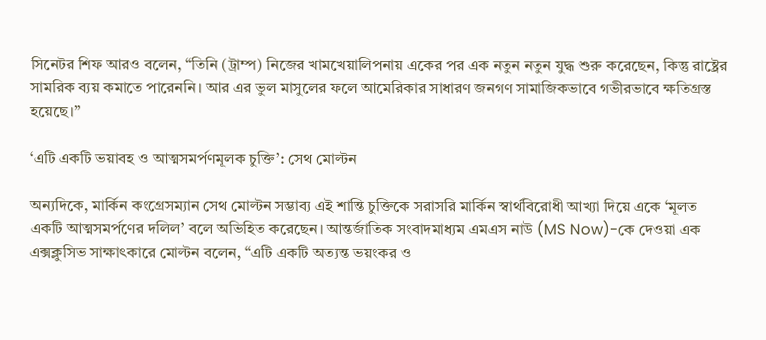সিনেটর শিফ আরও বলেন, “তিনি (ট্রাম্প) নিজের খামখেয়ালিপনায় একের পর এক নতুন নতুন যুদ্ধ শুরু করেছেন, কিন্তু রাষ্ট্রের সামরিক ব্যয় কমাতে পারেননি। আর এর ভুল মাসুলের ফলে আমেরিকার সাধারণ জনগণ সামাজিকভাবে গভীরভাবে ক্ষতিগ্রস্ত হয়েছে।”

‘এটি একটি ভয়াবহ ও আত্মসমর্পণমূলক চুক্তি’: সেথ মোল্টন

অন্যদিকে, মার্কিন কংগ্রেসম্যান সেথ মোল্টন সম্ভাব্য এই শান্তি চুক্তিকে সরাসরি মার্কিন স্বার্থবিরোধী আখ্যা দিয়ে একে ‘মূলত একটি আত্মসমর্পণের দলিল’ বলে অভিহিত করেছেন। আন্তর্জাতিক সংবাদমাধ্যম এমএস নাউ (MS Now)-কে দেওয়া এক এক্সক্লুসিভ সাক্ষাৎকারে মোল্টন বলেন, “এটি একটি অত্যন্ত ভয়ংকর ও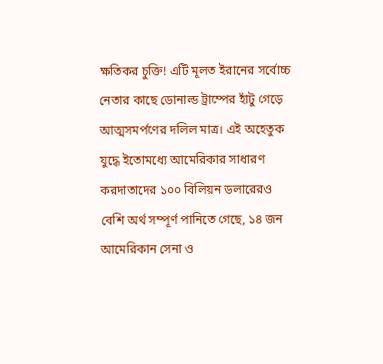ক্ষতিকর চুক্তি! এটি মূলত ইরানের সর্বোচ্চ নেতার কাছে ডোনাল্ড ট্রাম্পের হাঁটু গেড়ে আত্মসমর্পণের দলিল মাত্র। এই অহেতুক যুদ্ধে ইতোমধ্যে আমেরিকার সাধারণ করদাতাদের ১০০ বিলিয়ন ডলারেরও বেশি অর্থ সম্পূর্ণ পানিতে গেছে, ১৪ জন আমেরিকান সেনা ও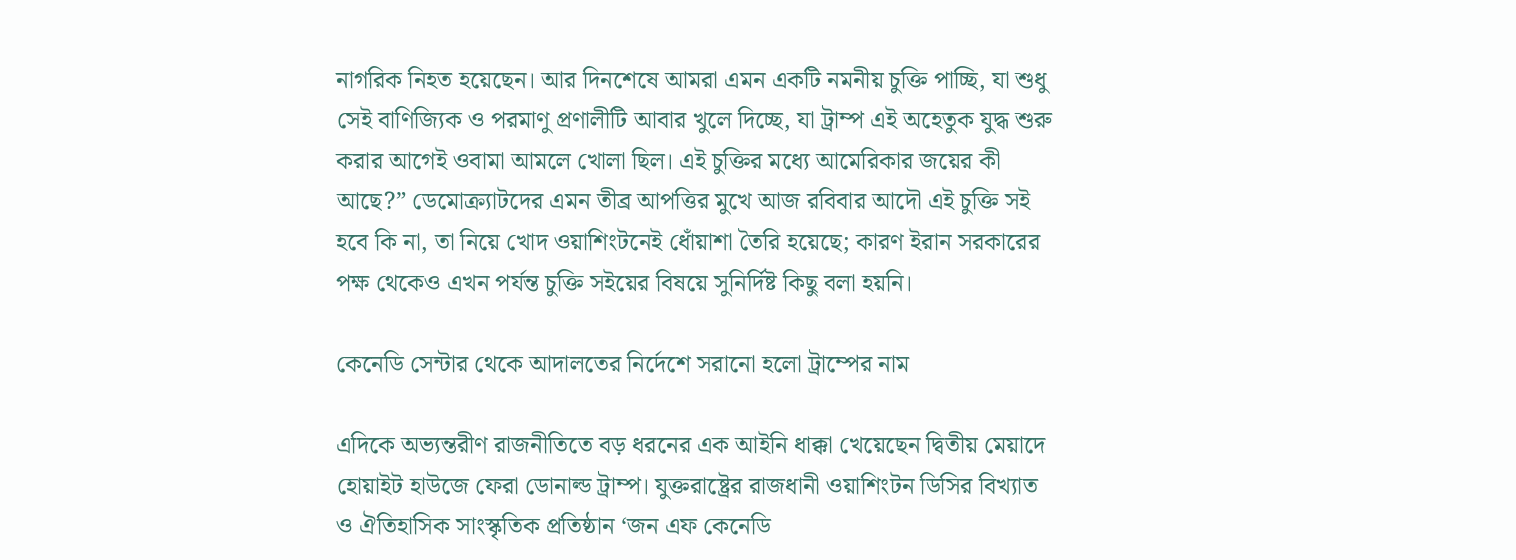নাগরিক নিহত হয়েছেন। আর দিনশেষে আমরা এমন একটি নমনীয় চুক্তি পাচ্ছি, যা শুধু সেই বাণিজ্যিক ও পরমাণু প্রণালীটি আবার খুলে দিচ্ছে, যা ট্রাম্প এই অহেতুক যুদ্ধ শুরু করার আগেই ওবামা আমলে খোলা ছিল। এই চুক্তির মধ্যে আমেরিকার জয়ের কী আছে?” ডেমোক্র্যাটদের এমন তীব্র আপত্তির মুখে আজ রবিবার আদৌ এই চুক্তি সই হবে কি না, তা নিয়ে খোদ ওয়াশিংটনেই ধোঁয়াশা তৈরি হয়েছে; কারণ ইরান সরকারের পক্ষ থেকেও এখন পর্যন্ত চুক্তি সইয়ের বিষয়ে সুনির্দিষ্ট কিছু বলা হয়নি।

কেনেডি সেন্টার থেকে আদালতের নির্দেশে সরানো হলো ট্রাম্পের নাম

এদিকে অভ্যন্তরীণ রাজনীতিতে বড় ধরনের এক আইনি ধাক্কা খেয়েছেন দ্বিতীয় মেয়াদে হোয়াইট হাউজে ফেরা ডোনাল্ড ট্রাম্প। যুক্তরাষ্ট্রের রাজধানী ওয়াশিংটন ডিসির বিখ্যাত ও ঐতিহাসিক সাংস্কৃতিক প্রতিষ্ঠান ‘জন এফ কেনেডি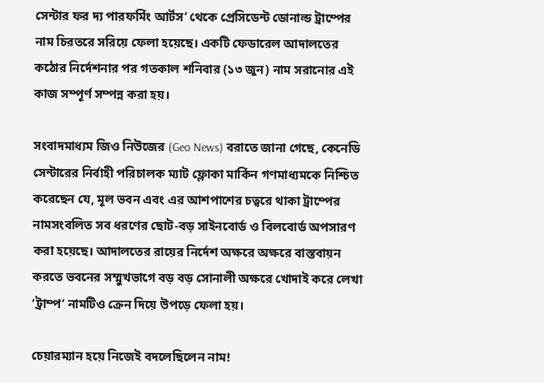সেন্টার ফর দ্য পারফর্মিং আর্টস’ থেকে প্রেসিডেন্ট ডোনাল্ড ট্রাম্পের নাম চিরতরে সরিয়ে ফেলা হয়েছে। একটি ফেডারেল আদালতের কঠোর নির্দেশনার পর গতকাল শনিবার (১৩ জুন) নাম সরানোর এই কাজ সম্পূর্ণ সম্পন্ন করা হয়।

সংবাদমাধ্যম জিও নিউজের (Geo News) বরাতে জানা গেছে, কেনেডি সেন্টারের নির্বাহী পরিচালক ম্যাট ফ্লোকা মার্কিন গণমাধ্যমকে নিশ্চিত করেছেন যে, মূল ভবন এবং এর আশপাশের চত্বরে থাকা ট্রাম্পের নামসংবলিত সব ধরণের ছোট-বড় সাইনবোর্ড ও বিলবোর্ড অপসারণ করা হয়েছে। আদালতের রায়ের নির্দেশ অক্ষরে অক্ষরে বাস্তবায়ন করতে ভবনের সম্মুখভাগে বড় বড় সোনালী অক্ষরে খোদাই করে লেখা ‘ট্রাম্প’ নামটিও ক্রেন দিয়ে উপড়ে ফেলা হয়।

চেয়ারম্যান হয়ে নিজেই বদলেছিলেন নাম!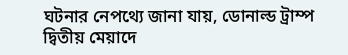ঘটনার নেপথ্যে জানা যায়, ডোনাল্ড ট্রাম্প দ্বিতীয় মেয়াদে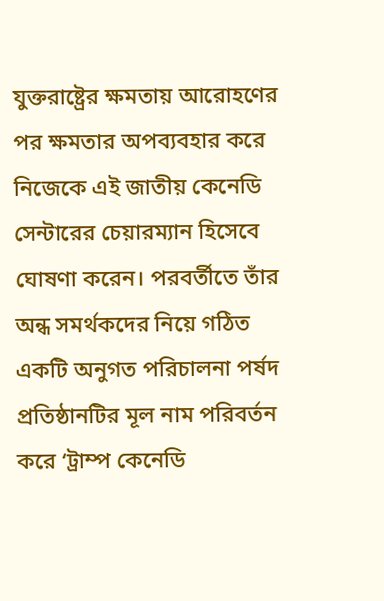যুক্তরাষ্ট্রের ক্ষমতায় আরোহণের পর ক্ষমতার অপব্যবহার করে নিজেকে এই জাতীয় কেনেডি সেন্টারের চেয়ারম্যান হিসেবে ঘোষণা করেন। পরবর্তীতে তাঁর অন্ধ সমর্থকদের নিয়ে গঠিত একটি অনুগত পরিচালনা পর্ষদ প্রতিষ্ঠানটির মূল নাম পরিবর্তন করে ‘ট্রাম্প কেনেডি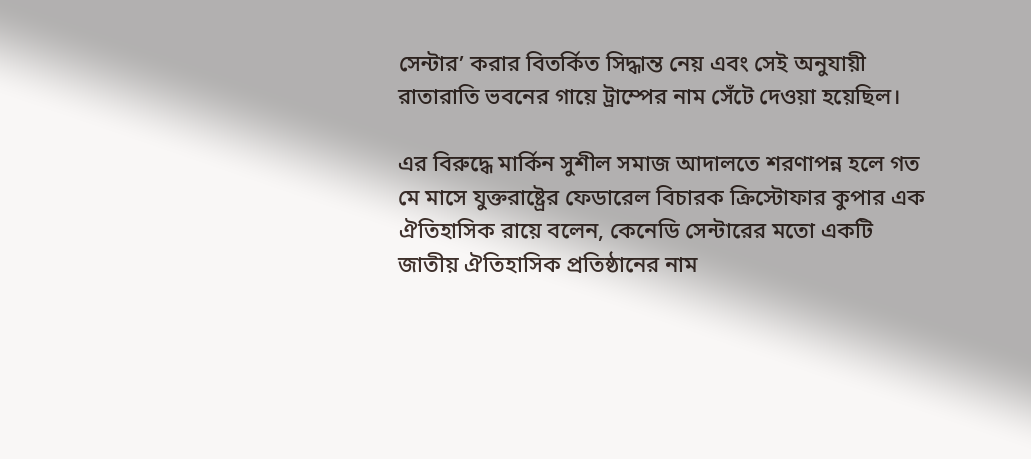সেন্টার’ করার বিতর্কিত সিদ্ধান্ত নেয় এবং সেই অনুযায়ী রাতারাতি ভবনের গায়ে ট্রাম্পের নাম সেঁটে দেওয়া হয়েছিল।

এর বিরুদ্ধে মার্কিন সুশীল সমাজ আদালতে শরণাপন্ন হলে গত মে মাসে যুক্তরাষ্ট্রের ফেডারেল বিচারক ক্রিস্টোফার কুপার এক ঐতিহাসিক রায়ে বলেন, কেনেডি সেন্টারের মতো একটি জাতীয় ঐতিহাসিক প্রতিষ্ঠানের নাম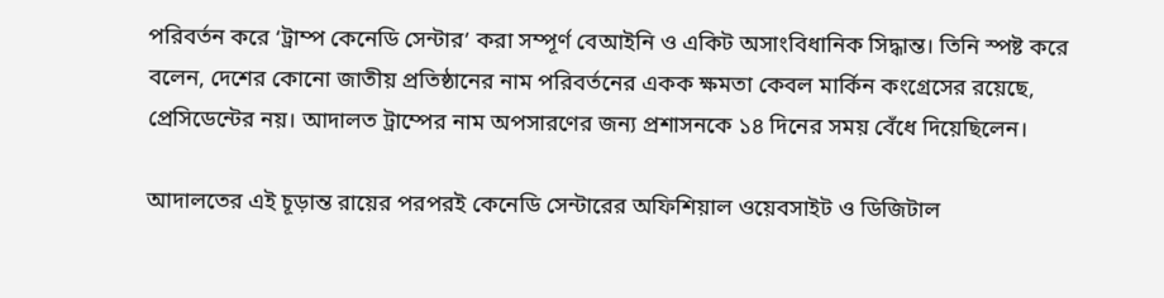পরিবর্তন করে ‘ট্রাম্প কেনেডি সেন্টার’ করা সম্পূর্ণ বেআইনি ও একিট অসাংবিধানিক সিদ্ধান্ত। তিনি স্পষ্ট করে বলেন, দেশের কোনো জাতীয় প্রতিষ্ঠানের নাম পরিবর্তনের একক ক্ষমতা কেবল মার্কিন কংগ্রেসের রয়েছে, প্রেসিডেন্টের নয়। আদালত ট্রাম্পের নাম অপসারণের জন্য প্রশাসনকে ১৪ দিনের সময় বেঁধে দিয়েছিলেন।

আদালতের এই চূড়ান্ত রায়ের পরপরই কেনেডি সেন্টারের অফিশিয়াল ওয়েবসাইট ও ডিজিটাল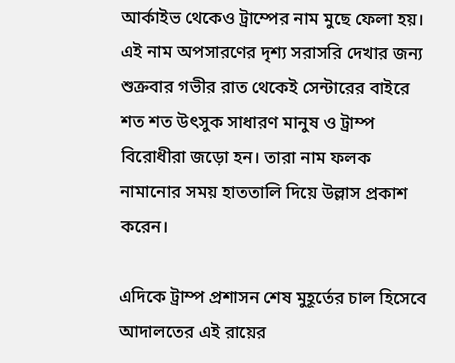আর্কাইভ থেকেও ট্রাম্পের নাম মুছে ফেলা হয়। এই নাম অপসারণের দৃশ্য সরাসরি দেখার জন্য শুক্রবার গভীর রাত থেকেই সেন্টারের বাইরে শত শত উৎসুক সাধারণ মানুষ ও ট্রাম্প বিরোধীরা জড়ো হন। তারা নাম ফলক নামানোর সময় হাততালি দিয়ে উল্লাস প্রকাশ করেন।

এদিকে ট্রাম্প প্রশাসন শেষ মুহূর্তের চাল হিসেবে আদালতের এই রায়ের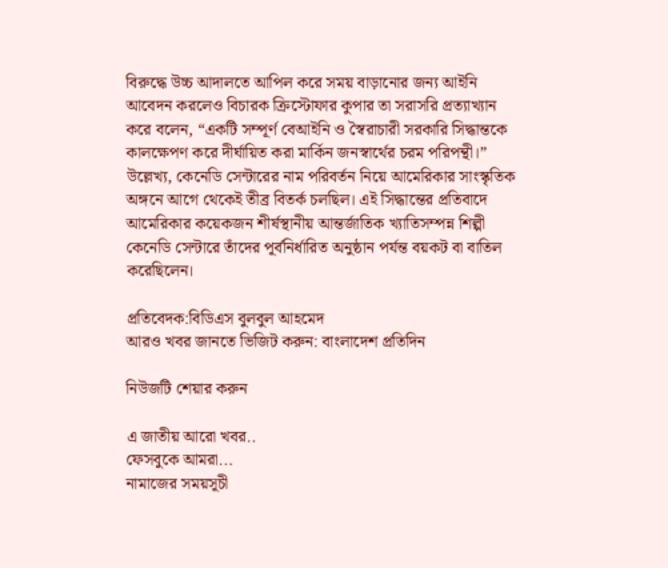বিরুদ্ধে উচ্চ আদালতে আপিল করে সময় বাড়ানোর জন্য আইনি আবেদন করলেও বিচারক ক্রিস্টোফার কুপার তা সরাসরি প্রত্যাখ্যান করে বলেন, “একটি সম্পূর্ণ বেআইনি ও স্বৈরাচারী সরকারি সিদ্ধান্তকে কালক্ষেপণ করে দীর্ঘায়িত করা মার্কিন জনস্বার্থের চরম পরিপন্থী।” উল্লেখ্য, কেনেডি সেন্টারের নাম পরিবর্তন নিয়ে আমেরিকার সাংস্কৃতিক অঙ্গনে আগে থেকেই তীব্র বিতর্ক চলছিল। এই সিদ্ধান্তের প্রতিবাদে আমেরিকার কয়েকজন শীর্ষস্থানীয় আন্তর্জাতিক খ্যাতিসম্পন্ন শিল্পী কেনেডি সেন্টারে তাঁদের পূর্বনির্ধারিত অনুষ্ঠান পর্যন্ত বয়কট বা বাতিল করেছিলেন।

প্রতিবেদক:বিডিএস বুলবুল আহমেদ
আরও খবর জানতে ভিজিট করুন: বাংলাদেশ প্রতিদিন

নিউজটি শেয়ার করুন

এ জাতীয় আরো খবর..
ফেসবুকে আমরা...
নামাজের সময়সূচী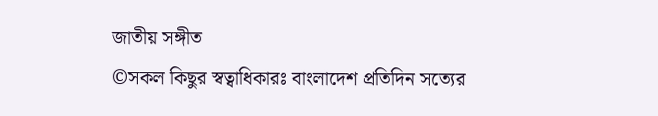জাতীয় সঙ্গীত
©সকল কিছুর স্বত্বাধিকারঃ বাংলাদেশ প্রতিদিন সত্যের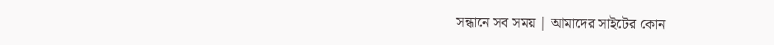সন্ধানে সব সময় | আমাদের সাইটের কোন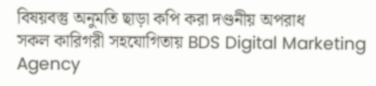বিষয়বস্তু অনুমতি ছাড়া কপি করা দণ্ডনীয় অপরাধ
সকল কারিগরী সহযোগিতায় BDS Digital Marketing Agency